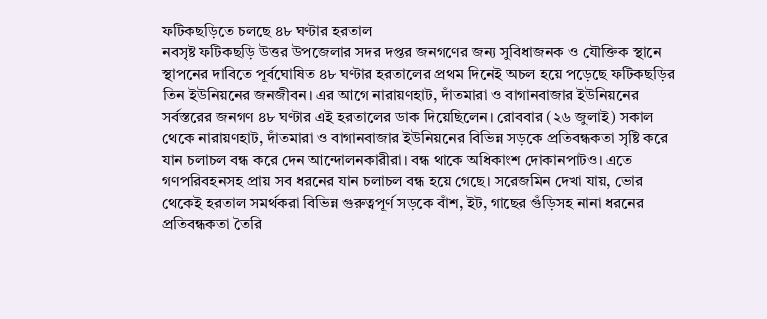ফটিকছড়িতে চলছে ৪৮ ঘণ্টার হরতাল
নবসৃষ্ট ফটিকছড়ি উত্তর উপজেলার সদর দপ্তর জনগণের জন্য সুবিধাজনক ও যৌক্তিক স্থানে স্থাপনের দাবিতে পূর্বঘোষিত ৪৮ ঘণ্টার হরতালের প্রথম দিনেই অচল হয়ে পড়েছে ফটিকছড়ির তিন ইউনিয়নের জনজীবন। এর আগে নারায়ণহাট, দাঁতমারা ও বাগানবাজার ইউনিয়নের সর্বস্তরের জনগণ ৪৮ ঘণ্টার এই হরতালের ডাক দিয়েছিলেন। রোববার (২৬ জুলাই) সকাল থেকে নারায়ণহাট, দাঁতমারা ও বাগানবাজার ইউনিয়নের বিভিন্ন সড়কে প্রতিবন্ধকতা সৃষ্টি করে যান চলাচল বন্ধ করে দেন আন্দোলনকারীরা। বন্ধ থাকে অধিকাংশ দোকানপাটও। এতে গণপরিবহনসহ প্রায় সব ধরনের যান চলাচল বন্ধ হয়ে গেছে। সরেজমিন দেখা যায়, ভোর থেকেই হরতাল সমর্থকরা বিভিন্ন গুরুত্বপূর্ণ সড়কে বাঁশ, ইট, গাছের গুঁড়িসহ নানা ধরনের প্রতিবন্ধকতা তৈরি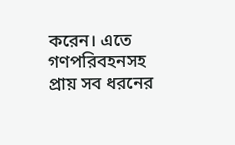করেন। এতে গণপরিবহনসহ প্রায় সব ধরনের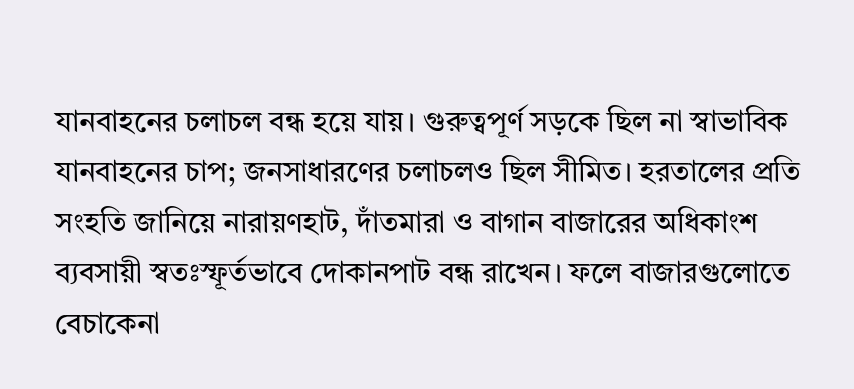যানবাহনের চলাচল বন্ধ হয়ে যায়। গুরুত্বপূর্ণ সড়কে ছিল না স্বাভাবিক যানবাহনের চাপ; জনসাধারণের চলাচলও ছিল সীমিত। হরতালের প্রতি সংহতি জানিয়ে নারায়ণহাট, দাঁতমারা ও বাগান বাজারের অধিকাংশ ব্যবসায়ী স্বতঃস্ফূর্তভাবে দোকানপাট বন্ধ রাখেন। ফলে বাজারগুলোতে বেচাকেনা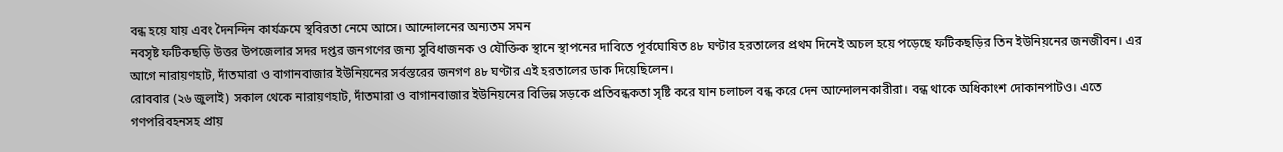বন্ধ হয়ে যায় এবং দৈনন্দিন কার্যক্রমে স্থবিরতা নেমে আসে। আন্দোলনের অন্যতম সমন
নবসৃষ্ট ফটিকছড়ি উত্তর উপজেলার সদর দপ্তর জনগণের জন্য সুবিধাজনক ও যৌক্তিক স্থানে স্থাপনের দাবিতে পূর্বঘোষিত ৪৮ ঘণ্টার হরতালের প্রথম দিনেই অচল হয়ে পড়েছে ফটিকছড়ির তিন ইউনিয়নের জনজীবন। এর আগে নারায়ণহাট, দাঁতমারা ও বাগানবাজার ইউনিয়নের সর্বস্তরের জনগণ ৪৮ ঘণ্টার এই হরতালের ডাক দিয়েছিলেন।
রোববার (২৬ জুলাই) সকাল থেকে নারায়ণহাট, দাঁতমারা ও বাগানবাজার ইউনিয়নের বিভিন্ন সড়কে প্রতিবন্ধকতা সৃষ্টি করে যান চলাচল বন্ধ করে দেন আন্দোলনকারীরা। বন্ধ থাকে অধিকাংশ দোকানপাটও। এতে গণপরিবহনসহ প্রায়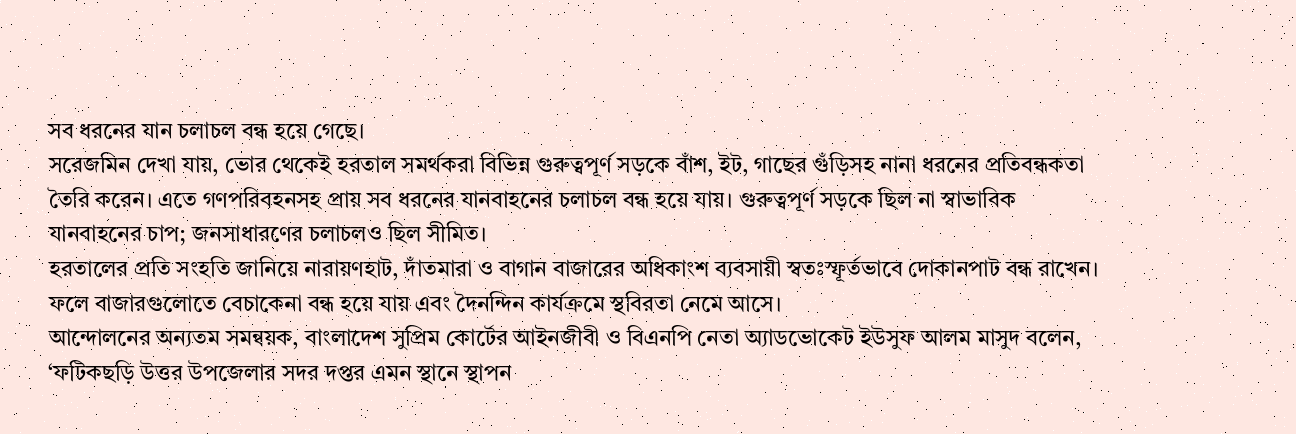সব ধরনের যান চলাচল বন্ধ হয়ে গেছে।
সরেজমিন দেখা যায়, ভোর থেকেই হরতাল সমর্থকরা বিভিন্ন গুরুত্বপূর্ণ সড়কে বাঁশ, ইট, গাছের গুঁড়িসহ নানা ধরনের প্রতিবন্ধকতা তৈরি করেন। এতে গণপরিবহনসহ প্রায় সব ধরনের যানবাহনের চলাচল বন্ধ হয়ে যায়। গুরুত্বপূর্ণ সড়কে ছিল না স্বাভাবিক যানবাহনের চাপ; জনসাধারণের চলাচলও ছিল সীমিত।
হরতালের প্রতি সংহতি জানিয়ে নারায়ণহাট, দাঁতমারা ও বাগান বাজারের অধিকাংশ ব্যবসায়ী স্বতঃস্ফূর্তভাবে দোকানপাট বন্ধ রাখেন। ফলে বাজারগুলোতে বেচাকেনা বন্ধ হয়ে যায় এবং দৈনন্দিন কার্যক্রমে স্থবিরতা নেমে আসে।
আন্দোলনের অন্যতম সমন্বয়ক, বাংলাদেশ সুপ্রিম কোর্টের আইনজীবী ও বিএনপি নেতা অ্যাডভোকেট ইউসুফ আলম মাসুদ বলেন, ‘ফটিকছড়ি উত্তর উপজেলার সদর দপ্তর এমন স্থানে স্থাপন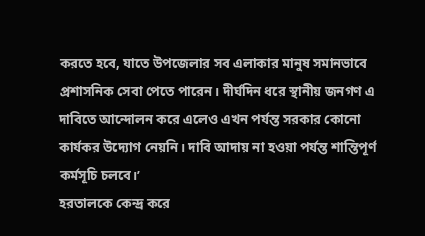করতে হবে, যাতে উপজেলার সব এলাকার মানুষ সমানভাবে প্রশাসনিক সেবা পেতে পারেন। দীর্ঘদিন ধরে স্থানীয় জনগণ এ দাবিতে আন্দোলন করে এলেও এখন পর্যন্ত সরকার কোনো কার্যকর উদ্যোগ নেয়নি। দাবি আদায় না হওয়া পর্যন্ত শান্তিপূর্ণ কর্মসূচি চলবে।’
হরতালকে কেন্দ্র করে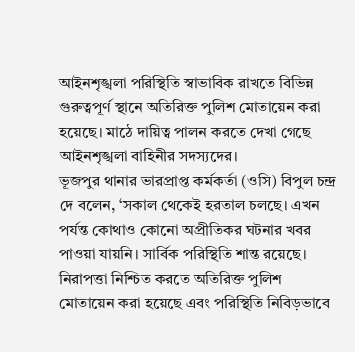আইনশৃঙ্খলা পরিস্থিতি স্বাভাবিক রাখতে বিভিন্ন গুরুত্বপূর্ণ স্থানে অতিরিক্ত পুলিশ মোতায়েন করা হয়েছে। মাঠে দায়িত্ব পালন করতে দেখা গেছে আইনশৃঙ্খলা বাহিনীর সদস্যদের।
ভূজপুর থানার ভারপ্রাপ্ত কর্মকর্তা (ওসি) বিপুল চন্দ্র দে বলেন, ‘সকাল থেকেই হরতাল চলছে। এখন পর্যন্ত কোথাও কোনো অপ্রীতিকর ঘটনার খবর পাওয়া যায়নি। সার্বিক পরিস্থিতি শান্ত রয়েছে। নিরাপত্তা নিশ্চিত করতে অতিরিক্ত পুলিশ মোতায়েন করা হয়েছে এবং পরিস্থিতি নিবিড়ভাবে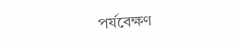পর্যবেক্ষণ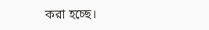করা হচ্ছে।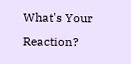What's Your Reaction?